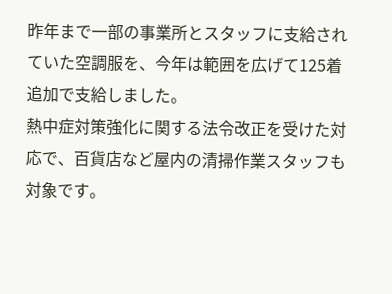昨年まで一部の事業所とスタッフに支給されていた空調服を、今年は範囲を広げて125着追加で支給しました。
熱中症対策強化に関する法令改正を受けた対応で、百貨店など屋内の清掃作業スタッフも対象です。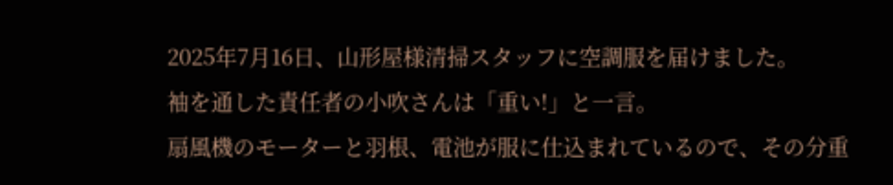2025年7月16日、山形屋様清掃スタッフに空調服を届けました。
袖を通した責任者の小吹さんは「重い!」と一言。
扇風機のモーターと羽根、電池が服に仕込まれているので、その分重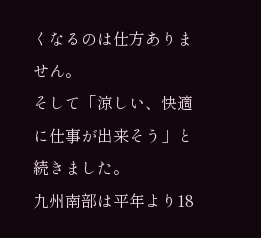くなるのは仕方ありません。
そして「涼しい、快適に仕事が出来そう」と続きました。
九州南部は平年より18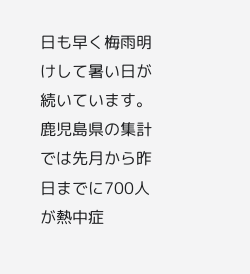日も早く梅雨明けして暑い日が続いています。
鹿児島県の集計では先月から昨日までに700人が熱中症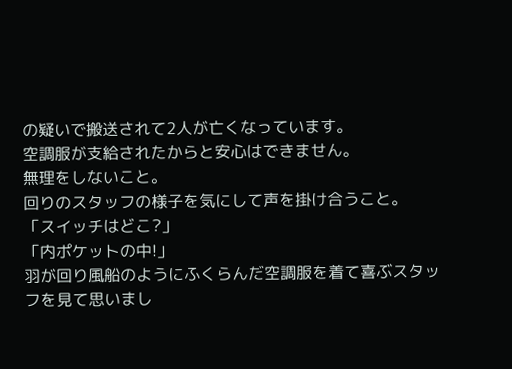の疑いで搬送されて2人が亡くなっています。
空調服が支給されたからと安心はできません。
無理をしないこと。
回りのスタッフの様子を気にして声を掛け合うこと。
「スイッチはどこ?」
「内ポケットの中!」
羽が回り風船のようにふくらんだ空調服を着て喜ぶスタッフを見て思いまし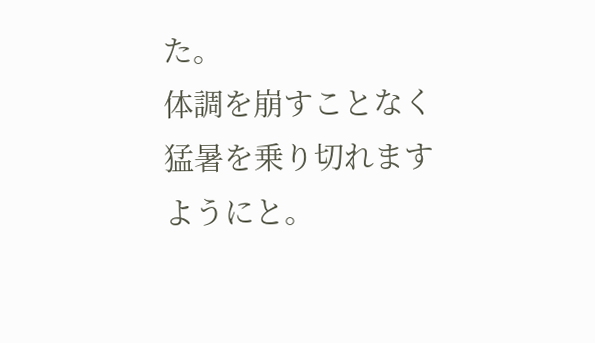た。
体調を崩すことなく猛暑を乗り切れますようにと。